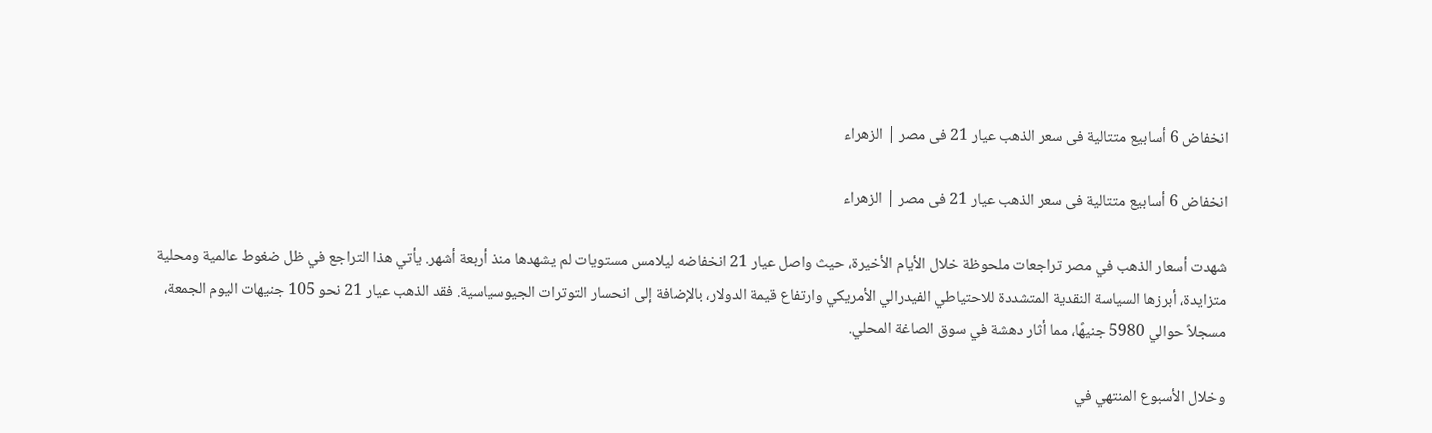انخفاض 6 أسابيع متتالية فى سعر الذهب عيار 21 فى مصر | الزهراء

انخفاض 6 أسابيع متتالية فى سعر الذهب عيار 21 فى مصر | الزهراء

شهدت أسعار الذهب في مصر تراجعات ملحوظة خلال الأيام الأخيرة، حيث واصل عيار 21 انخفاضه ليلامس مستويات لم يشهدها منذ أربعة أشهر. يأتي هذا التراجع في ظل ضغوط عالمية ومحلية متزايدة، أبرزها السياسة النقدية المتشددة للاحتياطي الفيدرالي الأمريكي وارتفاع قيمة الدولار، بالإضافة إلى انحسار التوترات الجيوسياسية. فقد الذهب عيار 21 نحو 105 جنيهات اليوم الجمعة، مسجلاً حوالي 5980 جنيهًا، مما أثار دهشة في سوق الصاغة المحلي.

وخلال الأسبوع المنتهي في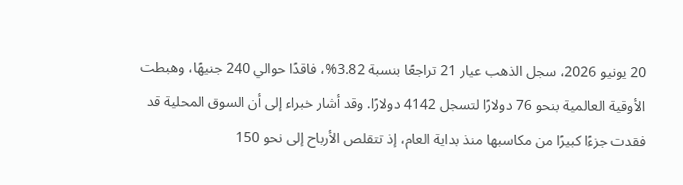20 يونيو 2026، سجل الذهب عيار 21 تراجعًا بنسبة 3.82%، فاقدًا حوالي 240 جنيهًا، وهبطت الأوقية العالمية بنحو 76 دولارًا لتسجل 4142 دولارًا. وقد أشار خبراء إلى أن السوق المحلية قد فقدت جزءًا كبيرًا من مكاسبها منذ بداية العام، إذ تتقلص الأرباح إلى نحو 150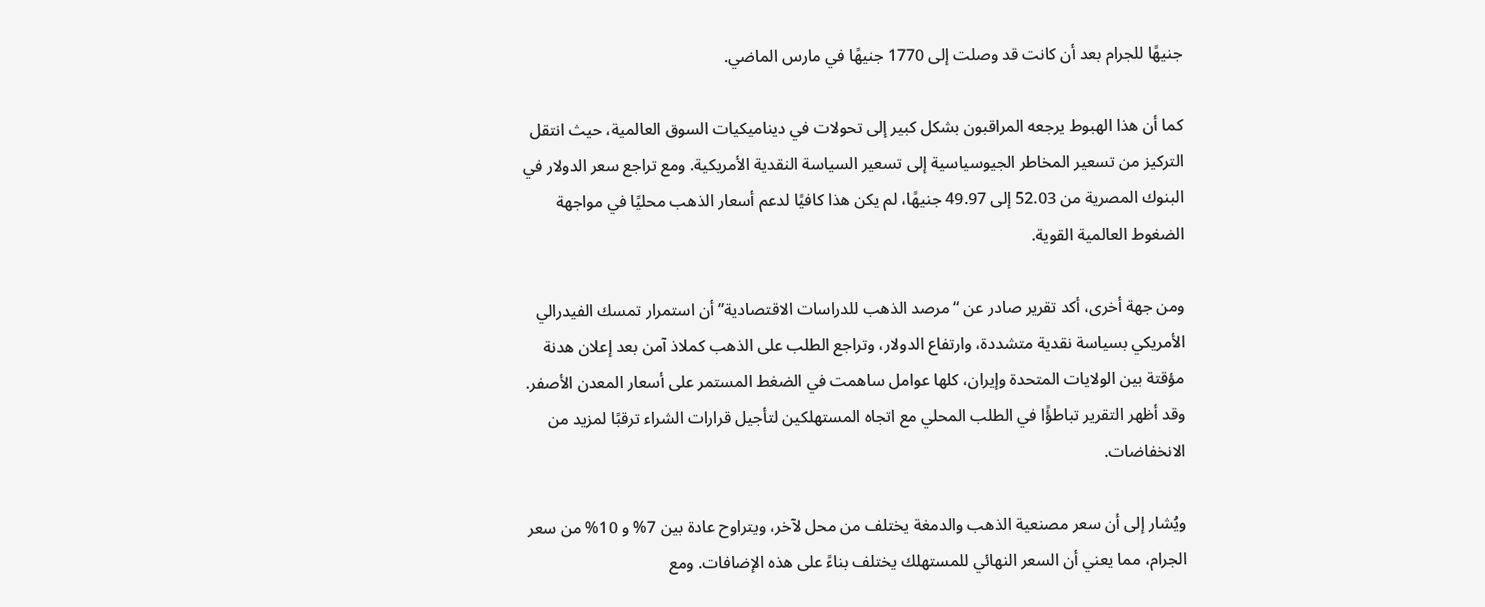جنيهًا للجرام بعد أن كانت قد وصلت إلى 1770 جنيهًا في مارس الماضي.

كما أن هذا الهبوط يرجعه المراقبون بشكل كبير إلى تحولات في ديناميكيات السوق العالمية، حيث انتقل التركيز من تسعير المخاطر الجيوسياسية إلى تسعير السياسة النقدية الأمريكية. ومع تراجع سعر الدولار في البنوك المصرية من 52.03 إلى 49.97 جنيهًا، لم يكن هذا كافيًا لدعم أسعار الذهب محليًا في مواجهة الضغوط العالمية القوية.

ومن جهة أخرى، أكد تقرير صادر عن “مرصد الذهب للدراسات الاقتصادية” أن استمرار تمسك الفيدرالي الأمريكي بسياسة نقدية متشددة، وارتفاع الدولار، وتراجع الطلب على الذهب كملاذ آمن بعد إعلان هدنة مؤقتة بين الولايات المتحدة وإيران، كلها عوامل ساهمت في الضغط المستمر على أسعار المعدن الأصفر. وقد أظهر التقرير تباطؤًا في الطلب المحلي مع اتجاه المستهلكين لتأجيل قرارات الشراء ترقبًا لمزيد من الانخفاضات.

ويُشار إلى أن سعر مصنعية الذهب والدمغة يختلف من محل لآخر، ويتراوح عادة بين 7% و 10% من سعر الجرام، مما يعني أن السعر النهائي للمستهلك يختلف بناءً على هذه الإضافات. ومع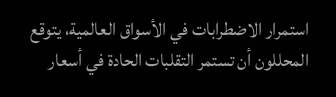استمرار الاضطرابات في الأسواق العالمية، يتوقع المحللون أن تستمر التقلبات الحادة في أسعار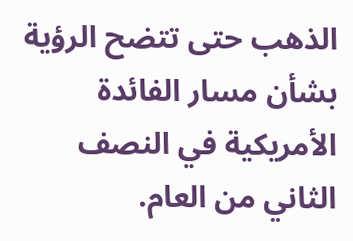الذهب حتى تتضح الرؤية بشأن مسار الفائدة الأمريكية في النصف الثاني من العام.